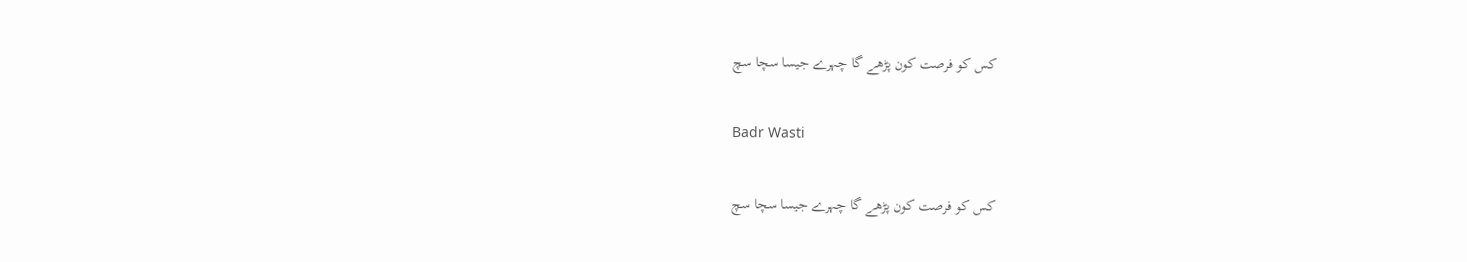کس کو فرصت کون پڑھے گا چہرے جیسا سچا سچ

Badr Wasti

کس کو فرصت کون پڑھے گا چہرے جیسا سچا سچ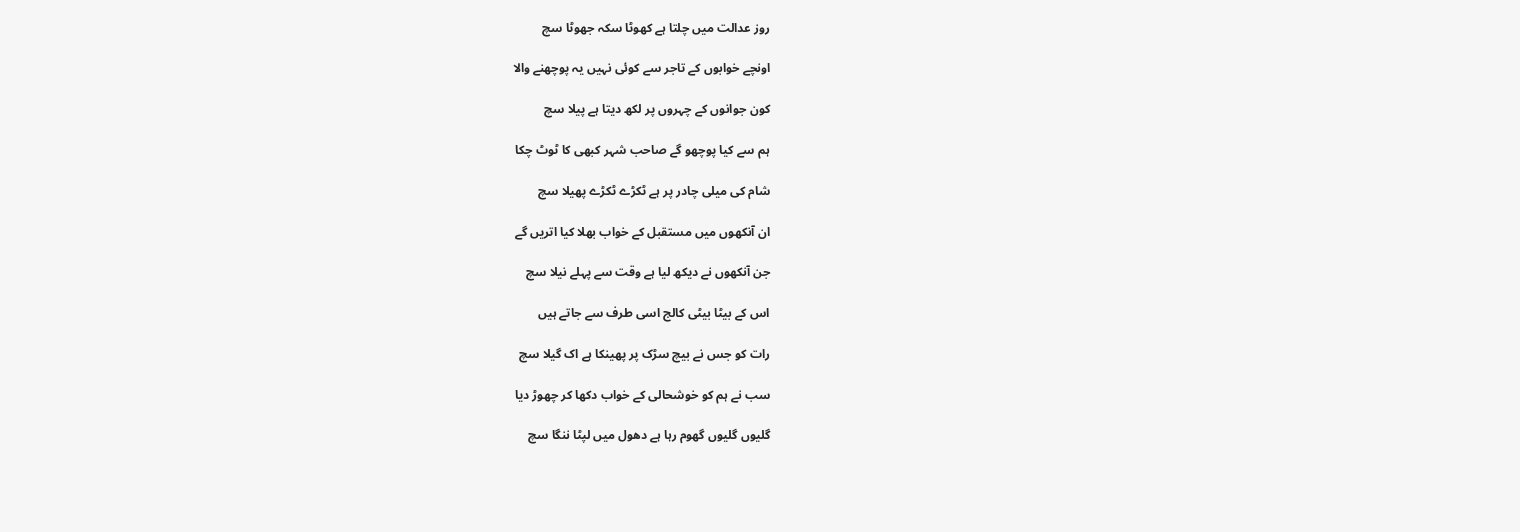روز عدالت میں چلتا ہے کھوٹا سکہ جھوٹا سچ

اونچے خوابوں کے تاجر سے کوئی نہیں یہ پوچھنے والا

کون جوانوں کے چہروں پر لکھ دیتا ہے پیلا سچ

ہم سے کیا پوچھو گے صاحب شہر کبھی کا ٹوٹ چکا

شام کی میلی چادر پر ہے ٹکڑے ٹکڑے پھیلا سچ

ان آنکھوں میں مستقبل کے خواب بھلا کیا اتریں گے

جن آنکھوں نے دیکھ لیا ہے وقت سے پہلے نیلا سچ

اس کے بیٹا بیٹی کالج اسی طرف سے جاتے ہیں

رات کو جس نے بیچ سڑک پر پھینکا ہے اک گیلا سچ

سب نے ہم کو خوشحالی کے خواب دکھا کر چھوڑ دیا

گلیوں گلیوں گھوم رہا ہے دھول میں لپٹا ننگا سچ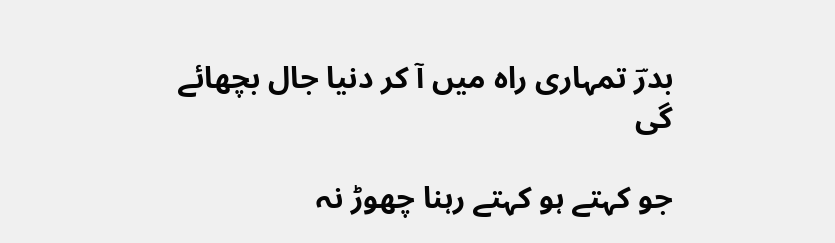بدرؔ تمہاری راہ میں آ کر دنیا جال بچھائے گی

جو کہتے ہو کہتے رہنا چھوڑ نہ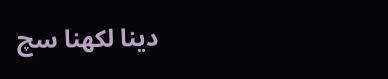دینا لکھنا سچ